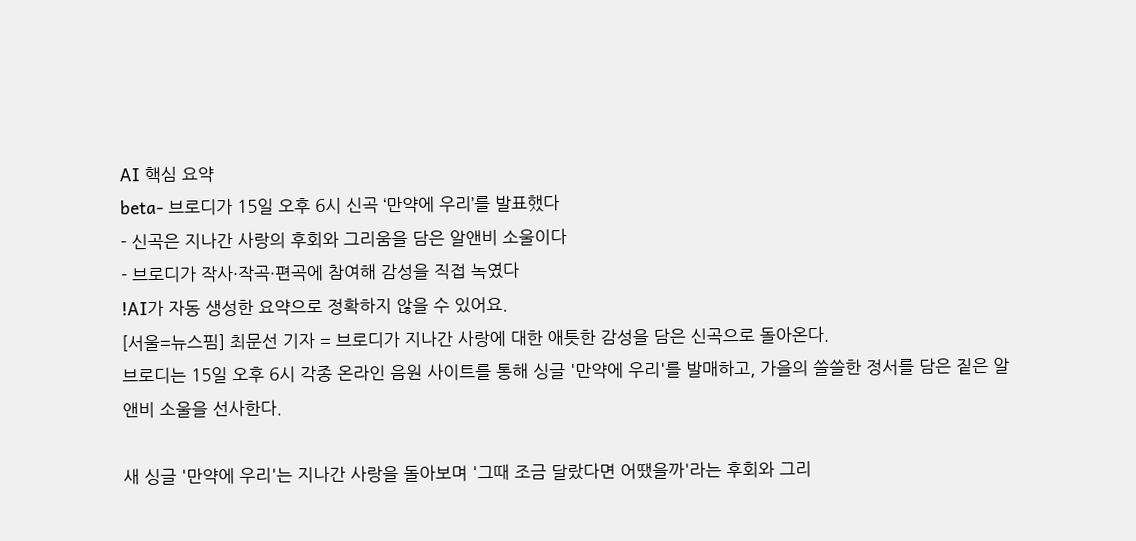AI 핵심 요약
beta- 브로디가 15일 오후 6시 신곡 ‘만약에 우리’를 발표했다
- 신곡은 지나간 사랑의 후회와 그리움을 담은 알앤비 소울이다
- 브로디가 작사·작곡·편곡에 참여해 감성을 직접 녹였다
!AI가 자동 생성한 요약으로 정확하지 않을 수 있어요.
[서울=뉴스핌] 최문선 기자 = 브로디가 지나간 사랑에 대한 애틋한 감성을 담은 신곡으로 돌아온다.
브로디는 15일 오후 6시 각종 온라인 음원 사이트를 통해 싱글 '만약에 우리'를 발매하고, 가을의 쓸쓸한 정서를 담은 짙은 알앤비 소울을 선사한다.

새 싱글 '만약에 우리'는 지나간 사랑을 돌아보며 '그때 조금 달랐다면 어땠을까'라는 후회와 그리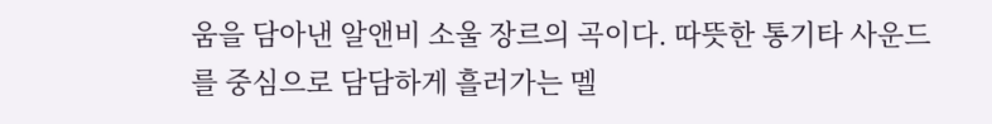움을 담아낸 알앤비 소울 장르의 곡이다. 따뜻한 통기타 사운드를 중심으로 담담하게 흘러가는 멜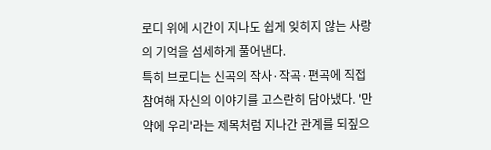로디 위에 시간이 지나도 쉽게 잊히지 않는 사랑의 기억을 섬세하게 풀어낸다.
특히 브로디는 신곡의 작사·작곡·편곡에 직접 참여해 자신의 이야기를 고스란히 담아냈다. '만약에 우리'라는 제목처럼 지나간 관계를 되짚으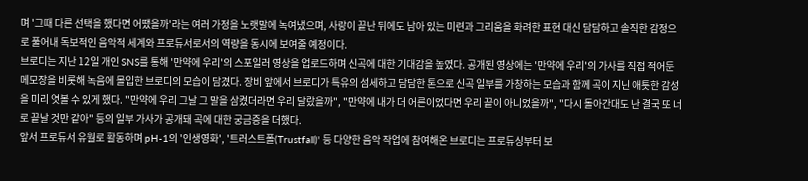며 '그때 다른 선택을 했다면 어땠을까'라는 여러 가정을 노랫말에 녹여냈으며, 사랑이 끝난 뒤에도 남아 있는 미련과 그리움을 화려한 표현 대신 담담하고 솔직한 감정으로 풀어내 독보적인 음악적 세계와 프로듀서로서의 역량을 동시에 보여줄 예정이다.
브로디는 지난 12일 개인 SNS를 통해 '만약에 우리'의 스포일러 영상을 업로드하며 신곡에 대한 기대감을 높였다. 공개된 영상에는 '만약에 우리'의 가사를 직접 적어둔 메모장을 비롯해 녹음에 몰입한 브로디의 모습이 담겼다. 장비 앞에서 브로디가 특유의 섬세하고 담담한 톤으로 신곡 일부를 가창하는 모습과 함께 곡이 지닌 애틋한 감성을 미리 엿볼 수 있게 했다. "만약에 우리 그날 그 말을 삼켰더라면 우리 달랐을까", "만약에 내가 더 어른이었다면 우리 끝이 아니었을까", "다시 돌아간대도 난 결국 또 너로 끝날 것만 같아" 등의 일부 가사가 공개돼 곡에 대한 궁금증을 더했다.
앞서 프로듀서 유월로 활동하며 pH-1의 '인생영화', '트러스트폴(Trustfall)' 등 다양한 음악 작업에 참여해온 브로디는 프로듀싱부터 보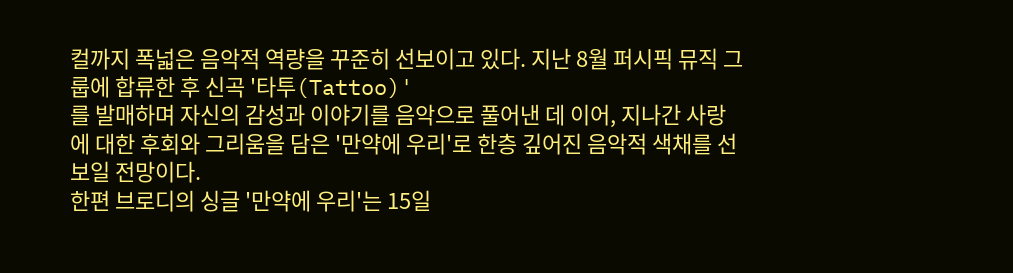컬까지 폭넓은 음악적 역량을 꾸준히 선보이고 있다. 지난 8월 퍼시픽 뮤직 그룹에 합류한 후 신곡 '타투(Tattoo)'
를 발매하며 자신의 감성과 이야기를 음악으로 풀어낸 데 이어, 지나간 사랑에 대한 후회와 그리움을 담은 '만약에 우리'로 한층 깊어진 음악적 색채를 선보일 전망이다.
한편 브로디의 싱글 '만약에 우리'는 15일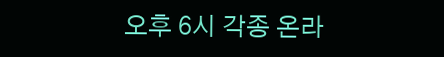오후 6시 각종 온라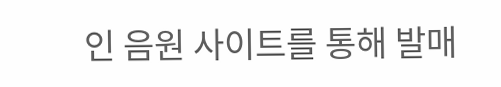인 음원 사이트를 통해 발매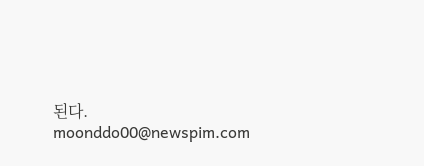된다.
moonddo00@newspim.com